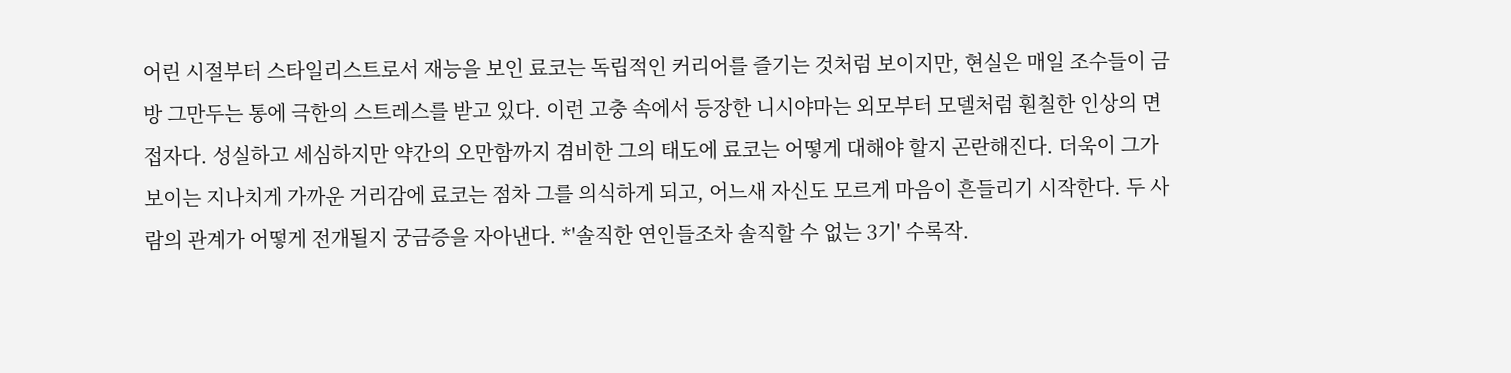어린 시절부터 스타일리스트로서 재능을 보인 료코는 독립적인 커리어를 즐기는 것처럼 보이지만, 현실은 매일 조수들이 금방 그만두는 통에 극한의 스트레스를 받고 있다. 이런 고충 속에서 등장한 니시야마는 외모부터 모델처럼 훤칠한 인상의 면접자다. 성실하고 세심하지만 약간의 오만함까지 겸비한 그의 태도에 료코는 어떻게 대해야 할지 곤란해진다. 더욱이 그가 보이는 지나치게 가까운 거리감에 료코는 점차 그를 의식하게 되고, 어느새 자신도 모르게 마음이 흔들리기 시작한다. 두 사람의 관계가 어떻게 전개될지 궁금증을 자아낸다. *'솔직한 연인들조차 솔직할 수 없는 3기' 수록작.